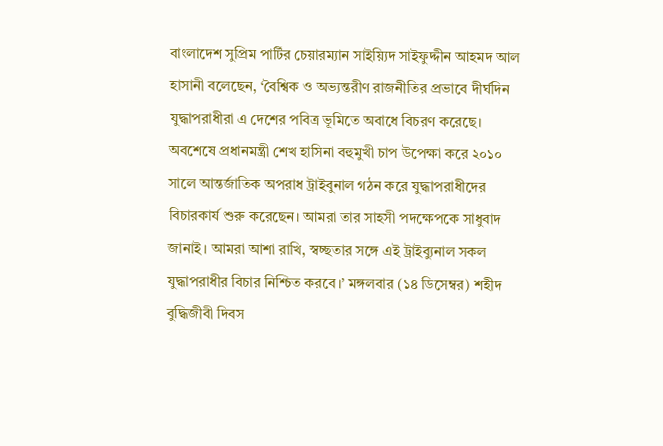বাংলাদেশ সুপ্রিম পার্টির চেয়ারম্যান সাইয়্যিদ সাইফুদ্দীন আহমদ আল হাসানী বলেছেন, ‘বৈশ্বিক ও অভ্যন্তরীণ রাজনীতির প্রভাবে দীর্ঘদিন যুদ্ধাপরাধীরা এ দেশের পবিত্র ভূমিতে অবাধে বিচরণ করেছে। অবশেষে প্রধানমন্ত্রী শেখ হাসিনা বহুমুখী চাপ উপেক্ষা করে ২০১০ সালে আন্তর্জাতিক অপরাধ ট্রাইবুনাল গঠন করে যুদ্ধাপরাধীদের বিচারকার্য শুরু করেছেন। আমরা তার সাহসী পদক্ষেপকে সাধুবাদ জানাই। আমরা আশা রাখি, স্বচ্ছতার সঙ্গে এই ট্রাইব্যুনাল সকল যুদ্ধাপরাধীর বিচার নিশ্চিত করবে।’ মঙ্গলবার (১৪ ডিসেম্বর) শহীদ বুদ্ধিজীবী দিবস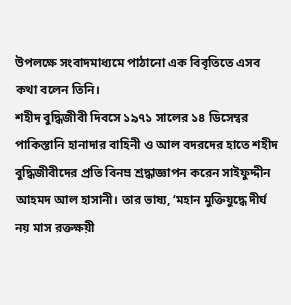উপলক্ষে সংবাদমাধ্যমে পাঠানো এক বিবৃতিতে এসব কথা বলেন তিনি।
শহীদ বুদ্ধিজীবী দিবসে ১৯৭১ সালের ১৪ ডিসেম্বর পাকিস্তানি হানাদার বাহিনী ও আল বদরদের হাতে শহীদ বুদ্ধিজীবীদের প্রতি বিনম্র শ্রদ্ধাজ্ঞাপন করেন সাইফুদ্দীন আহমদ আল হাসানী। তার ভাষ্য, ‘মহান মুক্তিযুদ্ধে দীর্ঘ নয় মাস রক্তক্ষয়ী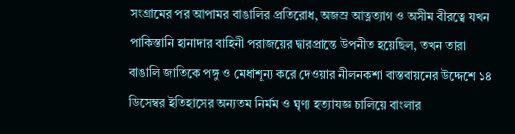সংগ্রামের পর আপামর বাঙালির প্রতিরোধ, অজস্র আত্নত্যাগ ও অসীম বীরত্বে যখন পাকিস্তানি হানাদার বাহিনী পরাজয়ের দ্বারপ্রান্তে উপনীত হয়েছিল, তখন তারা বাঙালি জাতিকে পঙ্গু ও মেধাশূন্য করে দেওয়ার নীলনকশা বাস্তবায়নের উদ্দেশে ১৪ ডিসেম্বর ইতিহাসের অন্যতম নির্মম ও ঘৃণ্য হত্যাযজ্ঞ চালিয়ে বাংলার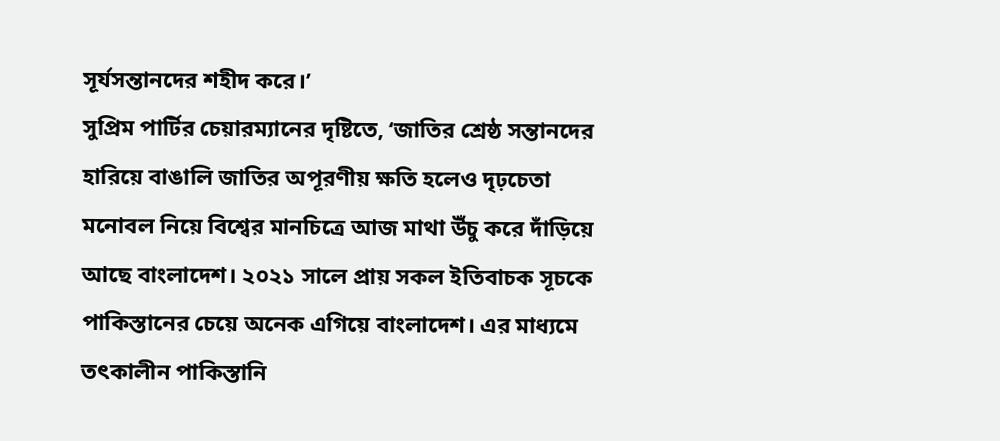সূর্যসন্তানদের শহীদ করে।’
সুপ্রিম পার্টির চেয়ারম্যানের দৃষ্টিতে, ‘জাতির শ্রেষ্ঠ সন্তানদের হারিয়ে বাঙালি জাতির অপূরণীয় ক্ষতি হলেও দৃঢ়চেতা মনোবল নিয়ে বিশ্বের মানচিত্রে আজ মাথা উঁচু করে দাঁড়িয়ে আছে বাংলাদেশ। ২০২১ সালে প্রায় সকল ইতিবাচক সূচকে পাকিস্তানের চেয়ে অনেক এগিয়ে বাংলাদেশ। এর মাধ্যমে তৎকালীন পাকিস্তানি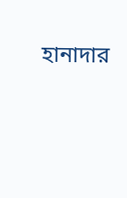হানাদার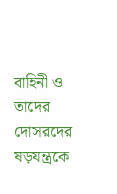বাহিনী ও তাদের দোসরদের ষড়যন্ত্রকে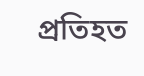প্রতিহত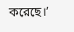করেছে।’